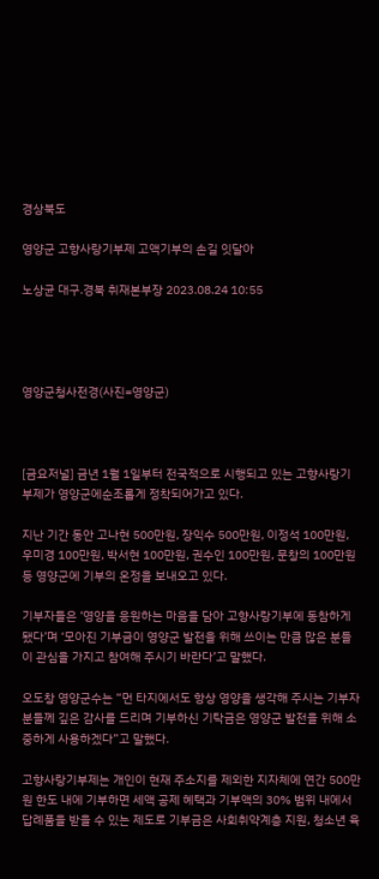경상북도

영양군 고향사랑기부제 고액기부의 손길 잇달아

노상균 대구.경북 취재본부장 2023.08.24 10:55




영양군청사전경(사진=영양군)



[금요저널] 금년 1월 1일부터 전국적으로 시행되고 있는 고향사랑기부제가 영양군에순조롭게 정착되어가고 있다.

지난 기간 동안 고나현 500만원, 장익수 500만원, 이정석 100만원, 우미경 100만원, 박서현 100만원, 권수인 100만원, 문창의 100만원등 영양군에 기부의 온정을 보내오고 있다.

기부자들은 ‘영양을 응원하는 마음을 담아 고향사랑기부에 동참하게 됐다’며 ‘모아진 기부금이 영양군 발전을 위해 쓰이는 만큼 많은 분들이 관심을 가지고 참여해 주시기 바란다’고 말했다.

오도창 영양군수는 “먼 타지에서도 항상 영양을 생각해 주시는 기부자분들께 깊은 감사를 드리며 기부하신 기탁금은 영양군 발전을 위해 소중하게 사용하겠다”고 말했다.

고향사랑기부제는 개인이 현재 주소지를 제외한 지자체에 연간 500만원 한도 내에 기부하면 세액 공제 혜택과 기부액의 30% 범위 내에서 답례품을 받을 수 있는 제도로 기부금은 사회취약계층 지원, 청소년 육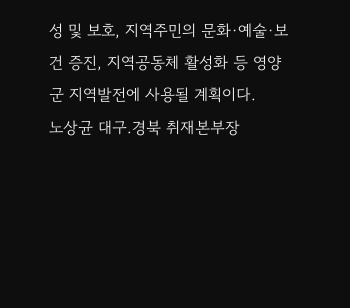성 및 보호, 지역주민의 문화·예술·보건 증진, 지역공동체 활성화 등 영양군 지역발전에 사용될 계획이다.
노상균 대구.경북 취재본부장